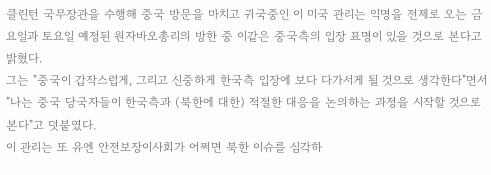클린턴 국무장관을 수행해 중국 방문을 마치고 귀국중인 이 미국 관리는 익명을 전제로 오는 금요일과 토요일 예정된 원자바오총리의 방한 중 이같은 중국측의 입장 표명이 있을 것으로 본다고 밝혔다.
그는 "중국이 갑작스럽게, 그리고 신중하게 한국측 입장에 보다 다가서게 될 것으로 생각한다"면서 "나는 중국 당국자들이 한국측과 (북한에 대한) 적절한 대응을 논의하는 과정을 시작할 것으로 본다"고 덧붙였다.
이 관리는 또 유엔 안전보장이사회가 어쩌면 북한 이슈를 심각하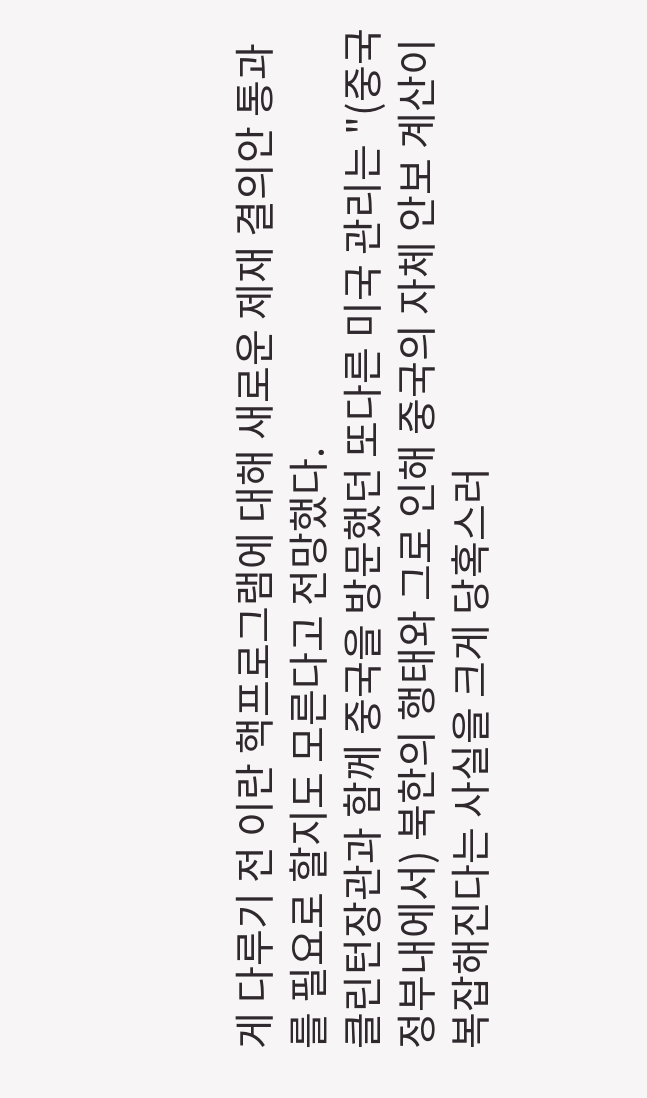게 다루기 전 이란 핵프로그램에 대해 새로운 제재 결의안 통과를 필요로 할지도 모른다고 전망했다.
클린턴장관과 함께 중국을 방문했던 또다른 미국 관리는 "(중국 정부내에서) 북한의 행태와 그로 인해 중국의 자체 안보 계산이 복잡해진다는 사실을 크게 당혹스러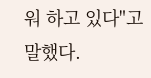워 하고 있다"고 말했다.